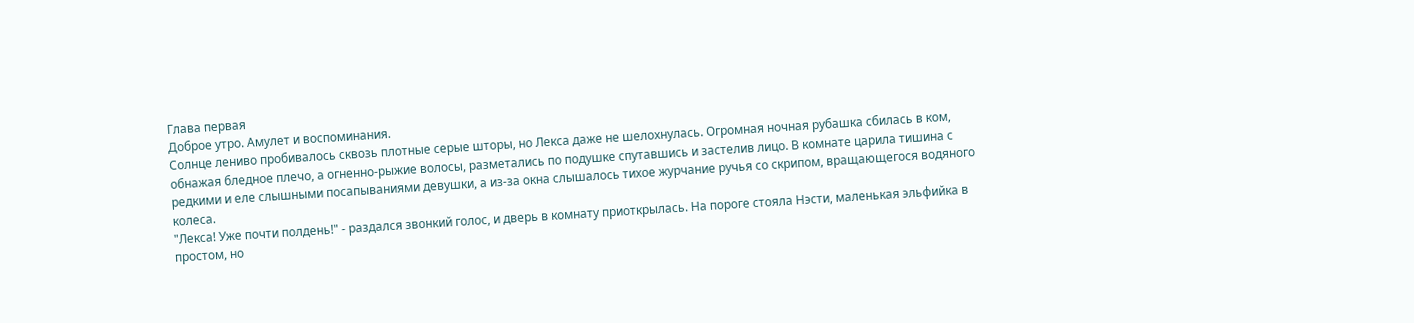Глава первая
Доброе утро. Амулет и воспоминания.
Солнце лениво пробивалось сквозь плотные серые шторы, но Лекса даже не шелохнулась. Огромная ночная рубашка сбилась в ком, обнажая бледное плечо, а огненно-рыжие волосы, разметались по подушке спутавшись и застелив лицо. В комнате царила тишина с редкими и еле слышными посапываниями девушки, а из-за окна слышалось тихое журчание ручья со скрипом, вращающегося водяного колеса.
"Лекса! Уже почти полдень!" - раздался звонкий голос, и дверь в комнату приоткрылась. На пороге стояла Нэсти, маленькая эльфийка в простом, но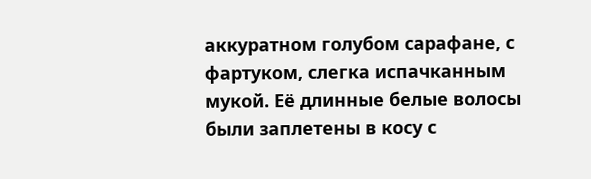аккуратном голубом сарафане, с фартуком, слегка испачканным мукой. Её длинные белые волосы были заплетены в косу с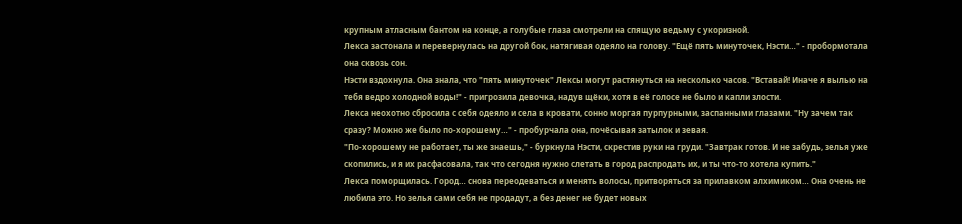крупным атласным бантом на конце, а голубые глаза смотрели на спящую ведьму с укоризной.
Лекса застонала и перевернулась на другой бок, натягивая одеяло на голову. "Ещё пять минуточек, Нэсти…" - пробормотала она сквозь сон.
Нэсти вздохнула. Она знала, что "пять минуточек" Лексы могут растянуться на несколько часов. "Вставай! Иначе я вылью на тебя ведро холодной воды!" - пригрозила девочка, надув щёки, хотя в её голосе не было и капли злости.
Лекса неохотно сбросила с себя одеяло и села в кровати, сонно моргая пурпурными, заспанными глазами. "Ну зачем так сразу? Можно же было по-хорошему…" - пробурчала она, почёсывая затылок и зевая.
"По-хорошему не работает, ты же знаешь," - буркнула Нэсти, скрестив руки на груди. "Завтрак готов. И не забудь, зелья уже скопились, и я их расфасовала, так что сегодня нужно слетать в город распродать их, и ты что-то хотела купить."
Лекса поморщилась. Город… снова переодеваться и менять волосы, притворяться за прилавком алхимиком… Она очень не любила это. Но зелья сами себя не продадут, а без денег не будет новых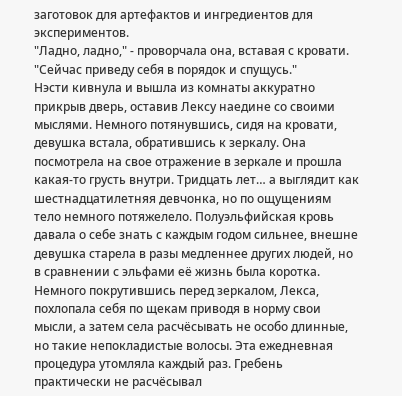заготовок для артефактов и ингредиентов для экспериментов.
"Ладно, ладно," - проворчала она, вставая с кровати. "Сейчас приведу себя в порядок и спущусь."
Нэсти кивнула и вышла из комнаты аккуратно прикрыв дверь, оставив Лексу наедине со своими мыслями. Немного потянувшись, сидя на кровати, девушка встала, обратившись к зеркалу. Она посмотрела на свое отражение в зеркале и прошла какая-то грусть внутри. Тридцать лет… а выглядит как шестнадцатилетняя девчонка, но по ощущениям тело немного потяжелело. Полуэльфийская кровь давала о себе знать с каждым годом сильнее, внешне девушка старела в разы медленнее других людей, но в сравнении с эльфами её жизнь была коротка.
Немного покрутившись перед зеркалом, Лекса, похлопала себя по щекам приводя в норму свои мысли, а затем села расчёсывать не особо длинные, но такие непокладистые волосы. Эта ежедневная процедура утомляла каждый раз. Гребень практически не расчёсывал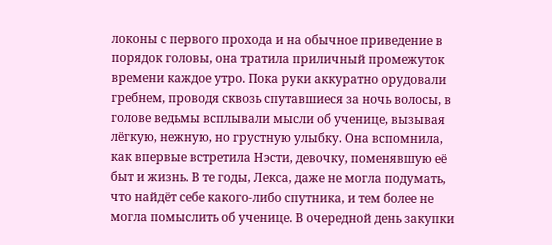локоны с первого прохода и на обычное приведение в порядок головы, она тратила приличный промежуток времени каждое утро. Пока руки аккуратно орудовали гребнем, проводя сквозь спутавшиеся за ночь волосы, в голове ведьмы всплывали мысли об ученице, вызывая лёгкую, нежную, но грустную улыбку. Она вспомнила, как впервые встретила Нэсти, девочку, поменявшую её быт и жизнь. В те годы, Лекса, даже не могла подумать, что найдёт себе какого-либо спутника, и тем более не могла помыслить об ученице. В очередной день закупки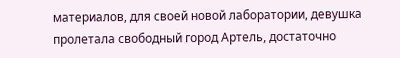материалов, для своей новой лаборатории, девушка пролетала свободный город Артель, достаточно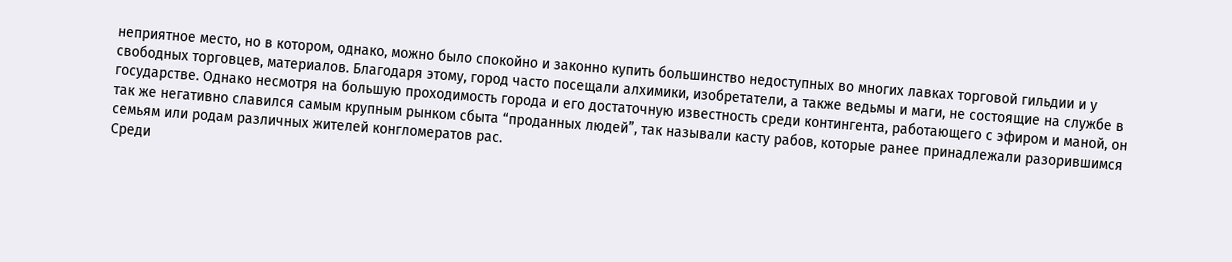неприятное место, но в котором, однако, можно было спокойно и законно купить большинство недоступных во многих лавках торговой гильдии и у свободных торговцев, материалов. Благодаря этому, город часто посещали алхимики, изобретатели, а также ведьмы и маги, не состоящие на службе в государстве. Однако несмотря на большую проходимость города и его достаточную известность среди контингента, работающего с эфиром и маной, он так же негативно славился самым крупным рынком сбыта “проданных людей”, так называли касту рабов, которые ранее принадлежали разорившимся семьям или родам различных жителей конгломератов рас.
Среди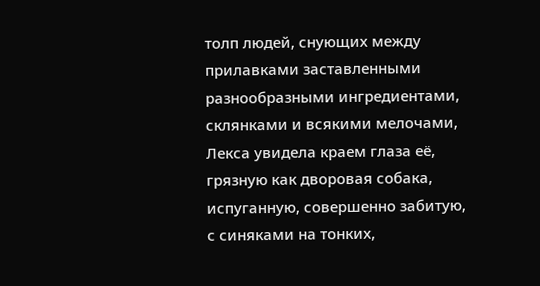толп людей, снующих между прилавками заставленными разнообразными ингредиентами, склянками и всякими мелочами, Лекса увидела краем глаза её, грязную как дворовая собака, испуганную, совершенно забитую, с синяками на тонких,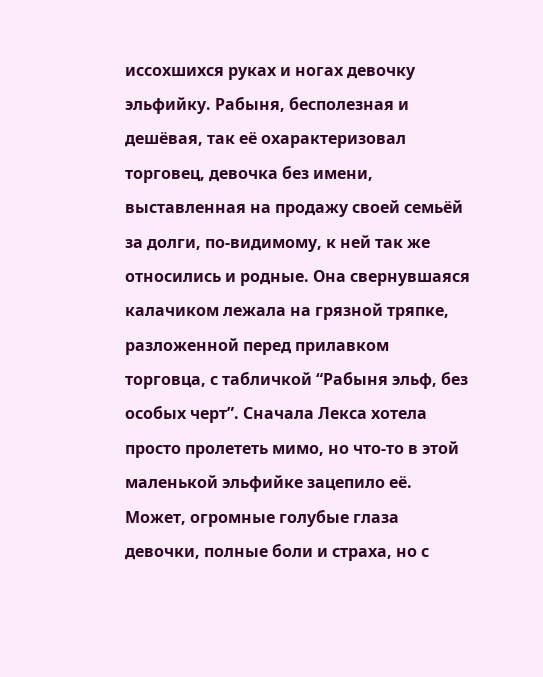иссохшихся руках и ногах девочку эльфийку. Рабыня, бесполезная и дешёвая, так её охарактеризовал торговец, девочка без имени, выставленная на продажу своей семьёй за долги, по-видимому, к ней так же относились и родные. Она свернувшаяся калачиком лежала на грязной тряпке, разложенной перед прилавком торговца, с табличкой “Рабыня эльф, без особых черт”. Сначала Лекса хотела просто пролететь мимо, но что-то в этой маленькой эльфийке зацепило её. Может, огромные голубые глаза девочки, полные боли и страха, но с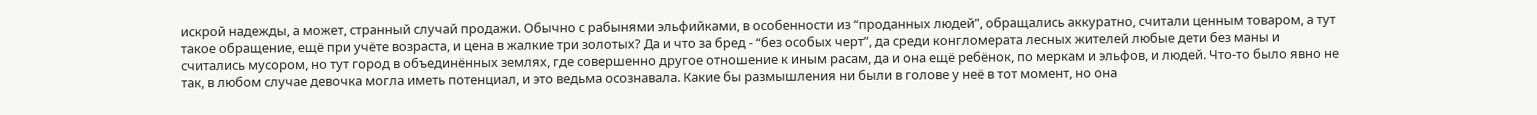искрой надежды, а может, странный случай продажи. Обычно с рабынями эльфийками, в особенности из “проданных людей”, обращались аккуратно, считали ценным товаром, а тут такое обращение, ещё при учёте возраста, и цена в жалкие три золотых? Да и что за бред - “без особых черт”, да среди конгломерата лесных жителей любые дети без маны и считались мусором, но тут город в объединённых землях, где совершенно другое отношение к иным расам, да и она ещё ребёнок, по меркам и эльфов, и людей. Что-то было явно не так, в любом случае девочка могла иметь потенциал, и это ведьма осознавала. Какие бы размышления ни были в голове у неё в тот момент, но она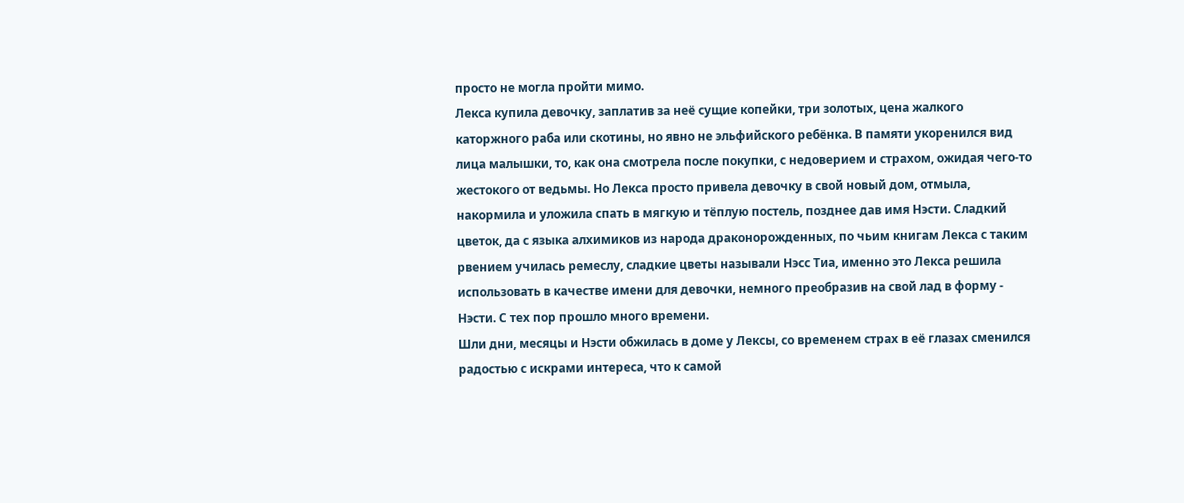просто не могла пройти мимо.
Лекса купила девочку, заплатив за неё сущие копейки, три золотых, цена жалкого каторжного раба или скотины, но явно не эльфийского ребёнка. В памяти укоренился вид лица малышки, то, как она смотрела после покупки, с недоверием и страхом, ожидая чего-то жестокого от ведьмы. Но Лекса просто привела девочку в свой новый дом, отмыла, накормила и уложила спать в мягкую и тёплую постель, позднее дав имя Нэсти. Сладкий цветок, да с языка алхимиков из народа драконорожденных, по чьим книгам Лекса с таким рвением училась ремеслу, сладкие цветы называли Нэсс Тиа, именно это Лекса решила использовать в качестве имени для девочки, немного преобразив на свой лад в форму - Нэсти. С тех пор прошло много времени.
Шли дни, месяцы и Нэсти обжилась в доме у Лексы, со временем страх в её глазах сменился радостью с искрами интереса, что к самой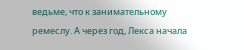ведьме, что к занимательному ремеслу. А через год, Лекса начала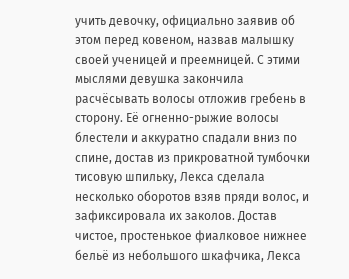учить девочку, официально заявив об этом перед ковеном, назвав малышку своей ученицей и преемницей. С этими мыслями девушка закончила расчёсывать волосы отложив гребень в сторону. Её огненно-рыжие волосы блестели и аккуратно спадали вниз по спине, достав из прикроватной тумбочки тисовую шпильку, Лекса сделала несколько оборотов взяв пряди волос, и зафиксировала их заколов. Достав чистое, простенькое фиалковое нижнее бельё из небольшого шкафчика, Лекса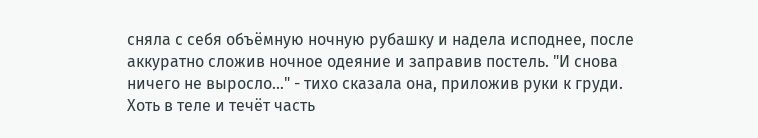сняла с себя объёмную ночную рубашку и надела исподнее, после аккуратно сложив ночное одеяние и заправив постель. "И снова ничего не выросло…" - тихо сказала она, приложив руки к груди. Хоть в теле и течёт часть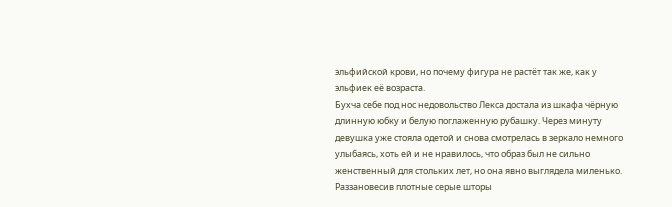эльфийской крови, но почему фигура не растёт так же, как у эльфиек её возраста.
Бухча себе под нос недовольство Лекса достала из шкафа чёрную длинную юбку и белую поглаженную рубашку. Через минуту девушка уже стояла одетой и снова смотрелась в зеркало немного улыбаясь, хоть ей и не нравилось, что образ был не сильно женственный для стольких лет, но она явно выглядела миленько.
Раззановесив плотные серые шторы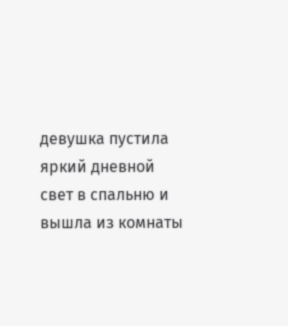девушка пустила яркий дневной свет в спальню и вышла из комнаты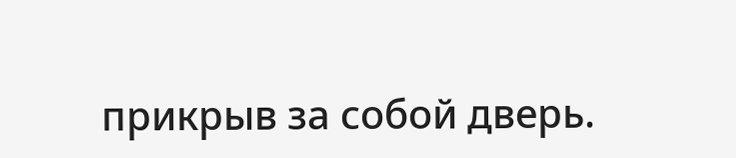прикрыв за собой дверь.